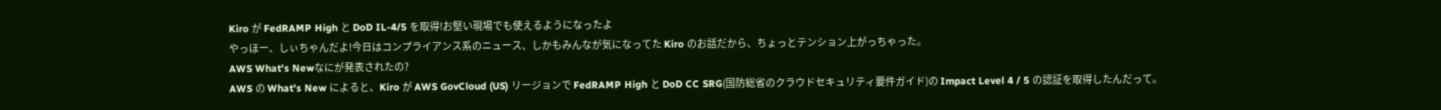Kiro が FedRAMP High と DoD IL-4/5 を取得!お堅い現場でも使えるようになったよ
やっほー、しぃちゃんだよ!今日はコンプライアンス系のニュース、しかもみんなが気になってた Kiro のお話だから、ちょっとテンション上がっちゃった。
AWS What's Newなにが発表されたの?
AWS の What's New によると、Kiro が AWS GovCloud (US) リージョンで FedRAMP High と DoD CC SRG(国防総省のクラウドセキュリティ要件ガイド)の Impact Level 4 / 5 の認証を取得したんだって。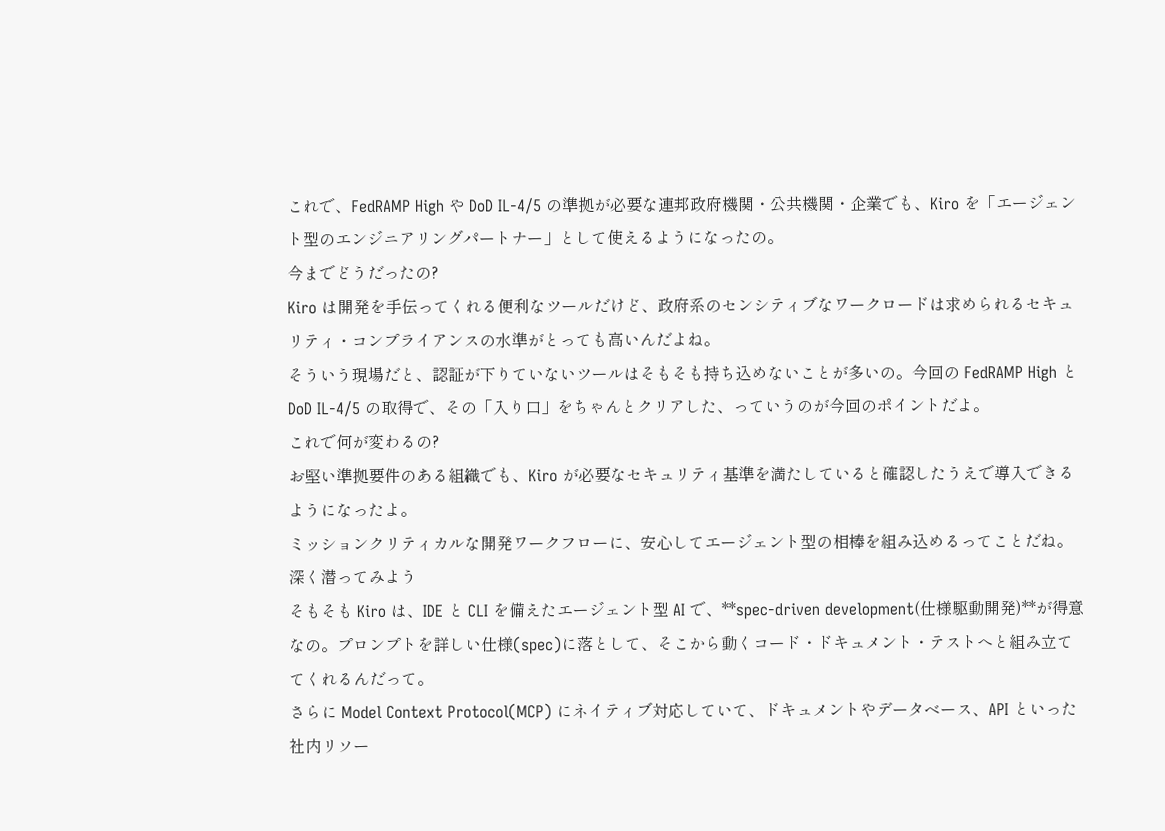これで、FedRAMP High や DoD IL-4/5 の準拠が必要な連邦政府機関・公共機関・企業でも、Kiro を「エージェント型のエンジニアリングパートナー」として使えるようになったの。
今までどうだったの?
Kiro は開発を手伝ってくれる便利なツールだけど、政府系のセンシティブなワークロードは求められるセキュリティ・コンプライアンスの水準がとっても高いんだよね。
そういう現場だと、認証が下りていないツールはそもそも持ち込めないことが多いの。今回の FedRAMP High と DoD IL-4/5 の取得で、その「入り口」をちゃんとクリアした、っていうのが今回のポイントだよ。
これで何が変わるの?
お堅い準拠要件のある組織でも、Kiro が必要なセキュリティ基準を満たしていると確認したうえで導入できるようになったよ。
ミッションクリティカルな開発ワークフローに、安心してエージェント型の相棒を組み込めるってことだね。
深く潜ってみよう
そもそも Kiro は、IDE と CLI を備えたエージェント型 AI で、**spec-driven development(仕様駆動開発)**が得意なの。プロンプトを詳しい仕様(spec)に落として、そこから動くコード・ドキュメント・テストへと組み立ててくれるんだって。
さらに Model Context Protocol(MCP) にネイティブ対応していて、ドキュメントやデータベース、API といった社内リソー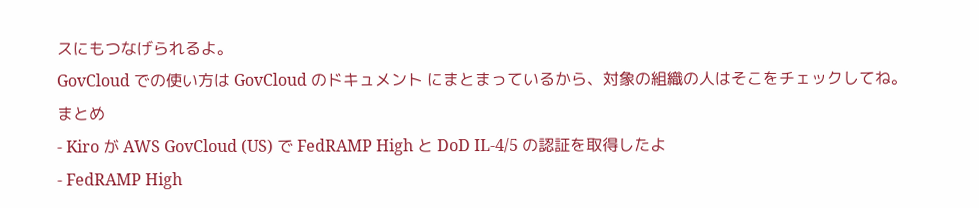スにもつなげられるよ。
GovCloud での使い方は GovCloud のドキュメント にまとまっているから、対象の組織の人はそこをチェックしてね。
まとめ
- Kiro が AWS GovCloud (US) で FedRAMP High と DoD IL-4/5 の認証を取得したよ
- FedRAMP High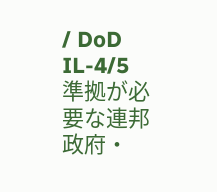/ DoD IL-4/5 準拠が必要な連邦政府・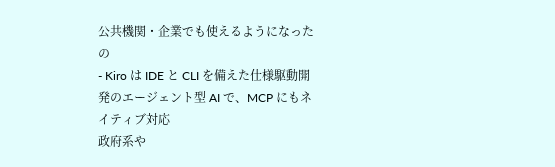公共機関・企業でも使えるようになったの
- Kiro は IDE と CLI を備えた仕様駆動開発のエージェント型 AI で、MCP にもネイティブ対応
政府系や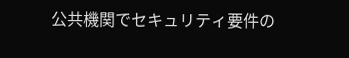公共機関でセキュリティ要件の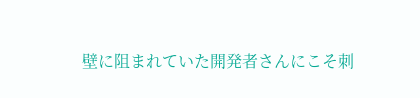壁に阻まれていた開発者さんにこそ刺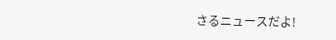さるニュースだよ!